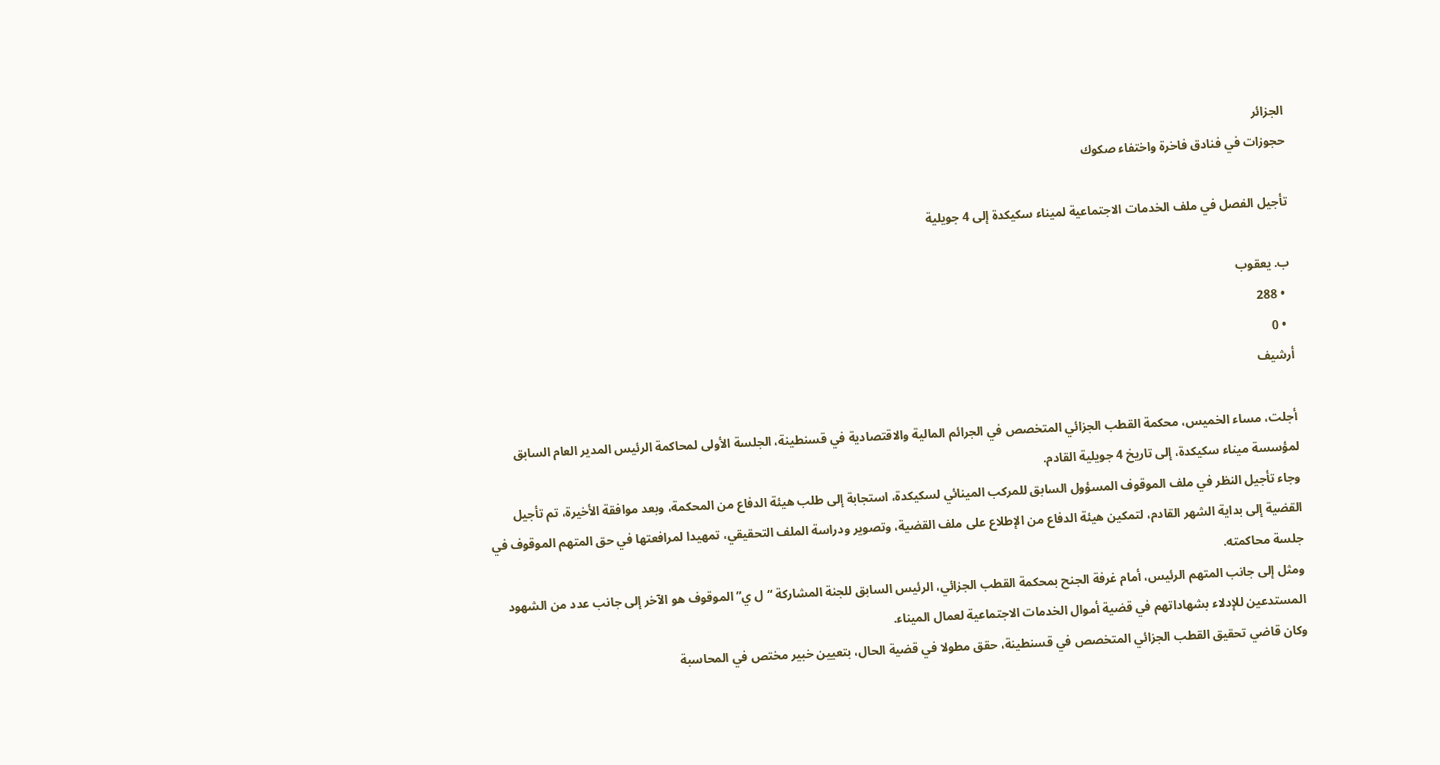الجزائر
حجوزات في فنادق فاخرة واختفاء صكوك

تأجيل الفصل في ملف الخدمات الاجتماعية لميناء سكيكدة إلى 4 جويلية

ب. يعقوب
  • 288
  • 0
أرشيف

أجلت، مساء الخميس، محكمة القطب الجزائي المتخصص في الجرائم المالية والاقتصادية في قسنطينة، الجلسة الأولى لمحاكمة الرئيس المدير العام السابق لمؤسسة ميناء سكيكدة، إلى تاريخ 4 جويلية القادم.
وجاء تأجيل النظر في ملف الموقوف المسؤول السابق للمركب المينائي لسكيكدة، استجابة إلى طلب هيئة الدفاع من المحكمة، وبعد موافقة الأخيرة، تم تأجيل القضية إلى بداية الشهر القادم، لتمكين هيئة الدفاع من الإطلاع على ملف القضية، وتصوير ودراسة الملف التحقيقي، تمهيدا لمرافعتها في حق المتهم الموقوف في جلسة محاكمته.
ومثل إلى جانب المتهم الرئيس، أمام غرفة الجنح بمحكمة القطب الجزائي، الرئيس السابق للجنة المشاركة “ل ي” الموقوف هو الآخر إلى جانب عدد من الشهود المستدعين للإدلاء بشهاداتهم في قضية أموال الخدمات الاجتماعية لعمال الميناء.
وكان قاضي تحقيق القطب الجزائي المتخصص في قسنطينة، حقق مطولا في قضية الحال، بتعيين خبير مختص في المحاسبة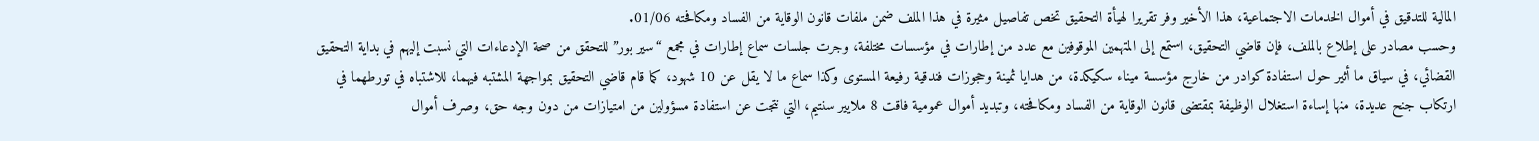المالية للتدقيق في أموال الخدمات الاجتماعية، هذا الأخير وفر تقريرا لهيأة التحقيق تخص تفاصيل مثيرة في هذا الملف ضمن ملفات قانون الوقاية من الفساد ومكافحته 01/06.
وحسب مصادر على إطلاع بالملف، فإن قاضي التحقيق، استمع إلى المتهمين الموقوفين مع عدد من إطارات في مؤسسات مختلفة، وجرت جلسات سماع إطارات في مجمع “سير بور” للتحقق من صحة الإدعاءات التي نسبت إليهم في بداية التحقيق القضائي، في سياق ما أثير حول استفادة كوادر من خارج مؤسسة ميناء سكيكدة، من هدايا ثمينة وحجوزات فندقية رفيعة المستوى وكذا سماع ما لا يقل عن 10 شهود، كما قام قاضي التحقيق بمواجهة المشتبه فيهما، للاشتباه في تورطهما في ارتكاب جنح عديدة، منها إساءة استغلال الوظيفة بمقتضى قانون الوقاية من الفساد ومكافحته، وتبديد أموال عمومية فاقت 8 ملايير سنتيم، التي نتجت عن استفادة مسؤولين من امتيازات من دون وجه حق، وصرف أموال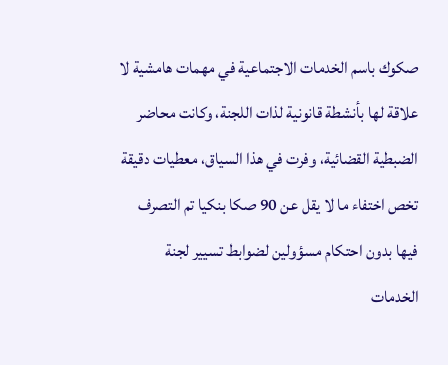صكوك باسم الخدمات الاجتماعية في مهمات هامشية لا علاقة لها بأنشطة قانونية لذات اللجنة، وكانت محاضر الضبطية القضائية، وفرت في هذا السياق، معطيات دقيقة تخص اختفاء ما لا يقل عن 90 صكا بنكيا تم التصرف فيها بدون احتكام مسؤولين لضوابط تسيير لجنة الخدمات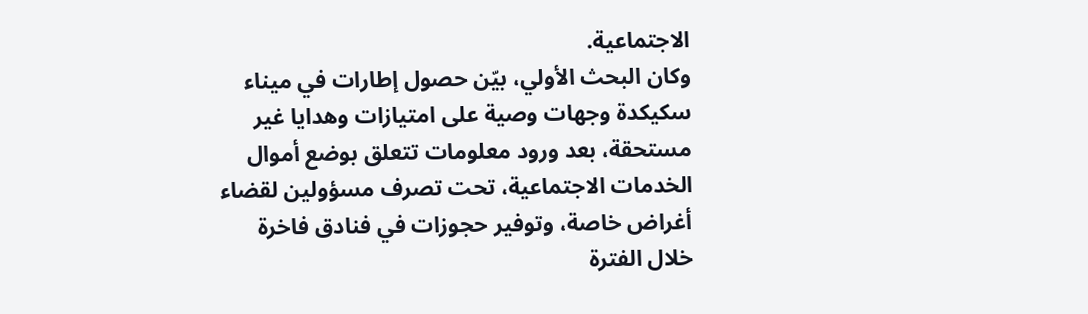الاجتماعية.
وكان البحث الأولي، بيّن حصول إطارات في ميناء سكيكدة وجهات وصية على امتيازات وهدايا غير مستحقة، بعد ورود معلومات تتعلق بوضع أموال الخدمات الاجتماعية، تحت تصرف مسؤولين لقضاء أغراض خاصة، وتوفير حجوزات في فنادق فاخرة خلال الفترة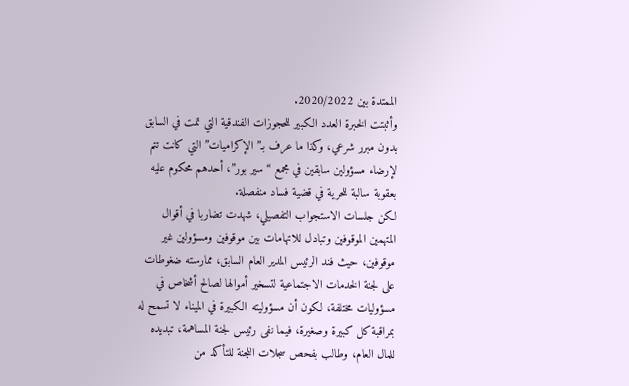الممتدة بين 2020/2022.
وأثبتت الخبرة العدد الكبير للحجوزات الفندقية التي تمت في السابق بدون مبرر شرعي، وكذا ما عرف بـ”الإكراميات” التي كانت تتم لإرضاء مسؤولين سابقين في مجمع “سير بور”، أحدهم محكوم عليه بعقوبة سالبة للحرية في قضية فساد منفصلة.
لكن جلسات الاستجواب التفصيلي، شهدت تضاربا في أقوال المتهمين الموقوفين وتبادل للاتهامات بين موقوفين ومسؤولين غير موقوفين، حيث فند الرئيس المدير العام السابق، ممارسته ضغوطات على لجنة الخدمات الاجتماعية لتسخير أموالها لصالح أشخاص في مسؤوليات مختلفة، لكون أن مسؤوليته الكبيرة في الميناء لا تسمح له بمراقبة كل كبيرة وصغيرة، فيما نفى رئيس لجنة المساهمة، تبديده للمال العام، وطالب بفحص سجلات اللجنة للتأكد من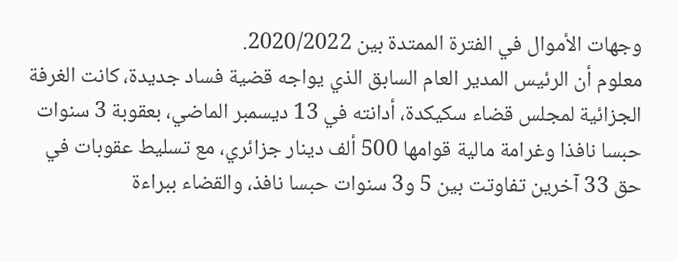وجهات الأموال في الفترة الممتدة بين 2020/2022.
معلوم أن الرئيس المدير العام السابق الذي يواجه قضية فساد جديدة، كانت الغرفة الجزائية لمجلس قضاء سكيكدة، أدانته في 13 ديسمبر الماضي، بعقوبة 3 سنوات حبسا نافذا وغرامة مالية قوامها 500 ألف دينار جزائري، مع تسليط عقوبات في حق 33 آخرين تفاوتت بين 5 و3 سنوات حبسا نافذ، والقضاء ببراءة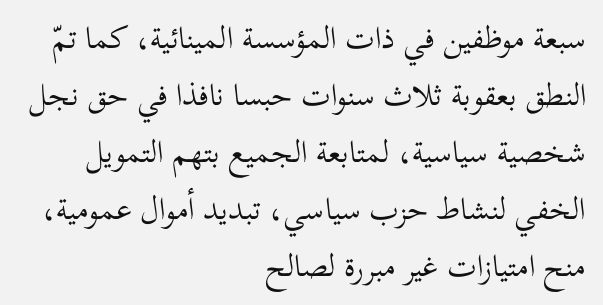سبعة موظفين في ذات المؤسسة المينائية، كما تمّ النطق بعقوبة ثلاث سنوات حبسا نافذا في حق نجل شخصية سياسية، لمتابعة الجميع بتهم التمويل الخفي لنشاط حزب سياسي، تبديد أموال عمومية، منح امتيازات غير مبررة لصالح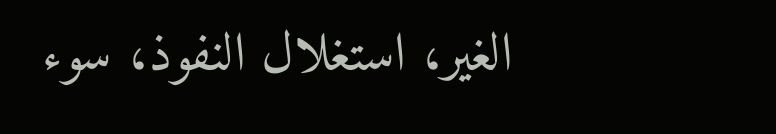الغير، استغلال النفوذ، سوء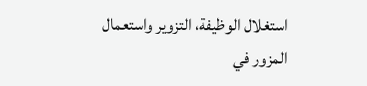استغلال الوظيفة، التزوير واستعمال المزور في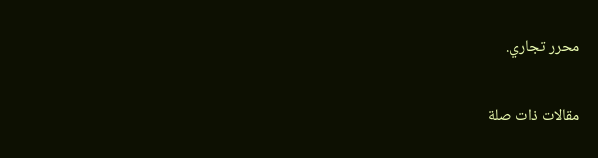محرر تجاري.

مقالات ذات صلة